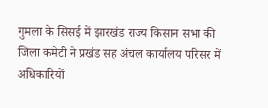गुमला के सिसई में झारखंड राज्य किसान सभा की जिला कमेटी ने प्रखंड सह अंचल कार्यालय परिसर में अधिकारियों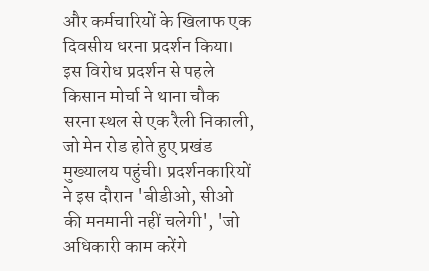और कर्मचारियों के खिलाफ एक दिवसीय धरना प्रदर्शन किया। इस विरोध प्रदर्शन से पहले किसान मोर्चा ने थाना चौक सरना स्थल से एक रैली निकाली, जो मेन रोड होते हुए प्रखंड मुख्यालय पहुंची। प्रदर्शनकारियों ने इस दौरान 'बीडीओ, सीओ की मनमानी नहीं चलेगी', 'जो अधिकारी काम करेंगे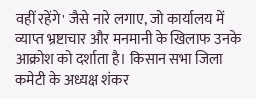वहीं रहेंगे' जैसे नारे लगाए, जो कार्यालय में व्याप्त भ्रष्टाचार और मनमानी के खिलाफ उनके आक्रोश को दर्शाता है। किसान सभा जिला कमेटी के अध्यक्ष शंकर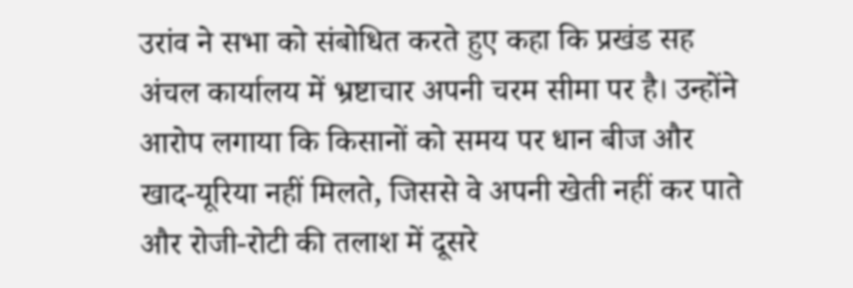उरांव ने सभा को संबोधित करते हुए कहा कि प्रखंड सह अंचल कार्यालय में भ्रष्टाचार अपनी चरम सीमा पर है। उन्होंने आरोप लगाया कि किसानों को समय पर धान बीज और खाद-यूरिया नहीं मिलते, जिससे वे अपनी खेती नहीं कर पाते और रोजी-रोटी की तलाश में दूसरे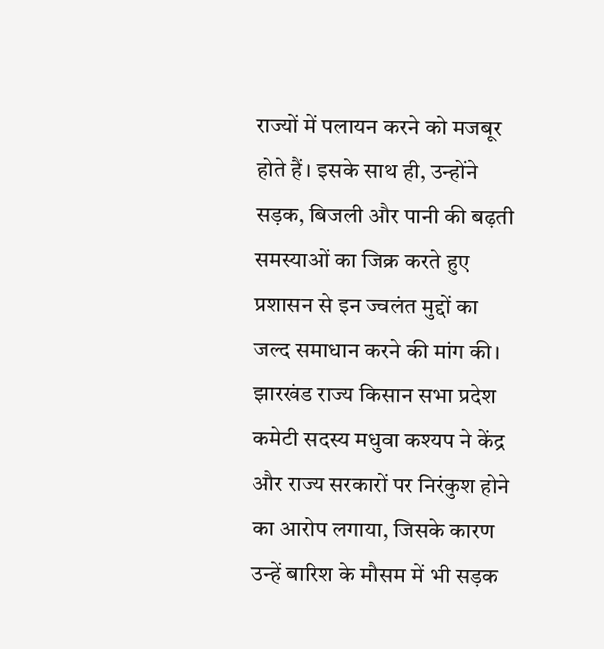राज्यों में पलायन करने को मजबूर होते हैं। इसके साथ ही, उन्होंने सड़क, बिजली और पानी की बढ़ती समस्याओं का जिक्र करते हुए प्रशासन से इन ज्वलंत मुद्दों का जल्द समाधान करने की मांग की। झारखंड राज्य किसान सभा प्रदेश कमेटी सदस्य मधुवा कश्यप ने केंद्र और राज्य सरकारों पर निरंकुश होने का आरोप लगाया, जिसके कारण उन्हें बारिश के मौसम में भी सड़क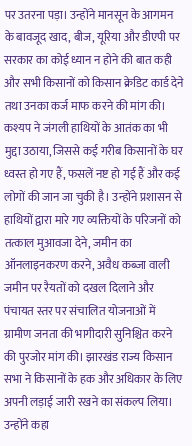पर उतरना पड़ा। उन्होंने मानसून के आगमन के बावजूद खाद, बीज, यूरिया और डीएपी पर सरकार का कोई ध्यान न होने की बात कही और सभी किसानों को किसान क्रेडिट कार्ड देने तथा उनका कर्ज माफ करने की मांग की। कश्यप ने जंगली हाथियों के आतंक का भी मुद्दा उठाया, जिससे कई गरीब किसानों के घर ध्वस्त हो गए हैं, फसलें नष्ट हो गई हैं और कई लोगों की जान जा चुकी है। उन्होंने प्रशासन से हाथियों द्वारा मारे गए व्यक्तियों के परिजनों को तत्काल मुआवजा देने, जमीन का ऑनलाइनकरण करने, अवैध कब्जा वाली जमीन पर रैयतों को दखल दिलाने और पंचायत स्तर पर संचालित योजनाओं में ग्रामीण जनता की भागीदारी सुनिश्चित करने की पुरजोर मांग की। झारखंड राज्य किसान सभा ने किसानों के हक और अधिकार के लिए अपनी लड़ाई जारी रखने का संकल्प लिया। उन्होंने कहा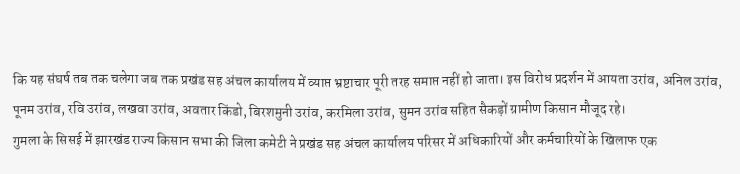कि यह संघर्ष तब तक चलेगा जब तक प्रखंड सह अंचल कार्यालय में व्याप्त भ्रष्टाचार पूरी तरह समाप्त नहीं हो जाता। इस विरोध प्रदर्शन में आयता उरांव, अनिल उरांव, पूनम उरांव, रवि उरांव, लखवा उरांव, अवतार किंडो, बिरशमुनी उरांव, करमिला उरांव, सुमन उरांव सहित सैकड़ों ग्रामीण किसान मौजूद रहे।
गुमला के सिसई में झारखंड राज्य किसान सभा की जिला कमेटी ने प्रखंड सह अंचल कार्यालय परिसर में अधिकारियों और कर्मचारियों के खिलाफ एक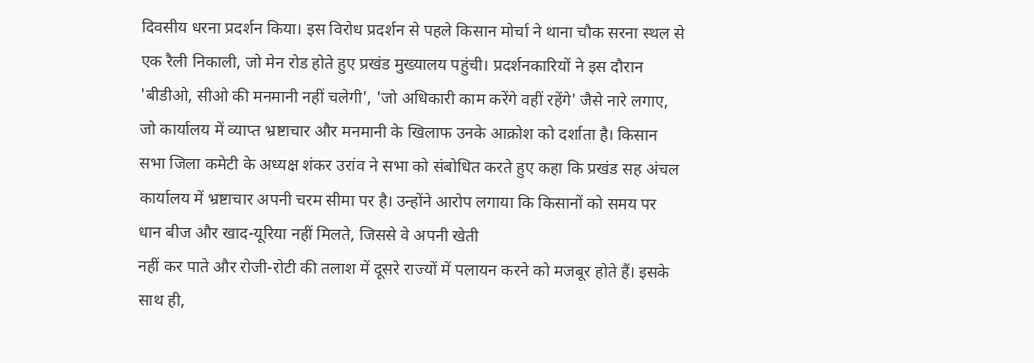दिवसीय धरना प्रदर्शन किया। इस विरोध प्रदर्शन से पहले किसान मोर्चा ने थाना चौक सरना स्थल से एक रैली निकाली, जो मेन रोड होते हुए प्रखंड मुख्यालय पहुंची। प्रदर्शनकारियों ने इस दौरान 'बीडीओ, सीओ की मनमानी नहीं चलेगी', 'जो अधिकारी काम करेंगे वहीं रहेंगे' जैसे नारे लगाए, जो कार्यालय में व्याप्त भ्रष्टाचार और मनमानी के खिलाफ उनके आक्रोश को दर्शाता है। किसान सभा जिला कमेटी के अध्यक्ष शंकर उरांव ने सभा को संबोधित करते हुए कहा कि प्रखंड सह अंचल कार्यालय में भ्रष्टाचार अपनी चरम सीमा पर है। उन्होंने आरोप लगाया कि किसानों को समय पर धान बीज और खाद-यूरिया नहीं मिलते, जिससे वे अपनी खेती
नहीं कर पाते और रोजी-रोटी की तलाश में दूसरे राज्यों में पलायन करने को मजबूर होते हैं। इसके साथ ही,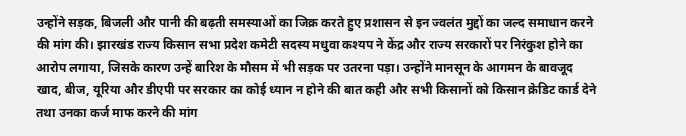उन्होंने सड़क, बिजली और पानी की बढ़ती समस्याओं का जिक्र करते हुए प्रशासन से इन ज्वलंत मुद्दों का जल्द समाधान करने की मांग की। झारखंड राज्य किसान सभा प्रदेश कमेटी सदस्य मधुवा कश्यप ने केंद्र और राज्य सरकारों पर निरंकुश होने का आरोप लगाया, जिसके कारण उन्हें बारिश के मौसम में भी सड़क पर उतरना पड़ा। उन्होंने मानसून के आगमन के बावजूद खाद, बीज, यूरिया और डीएपी पर सरकार का कोई ध्यान न होने की बात कही और सभी किसानों को किसान क्रेडिट कार्ड देने तथा उनका कर्ज माफ करने की मांग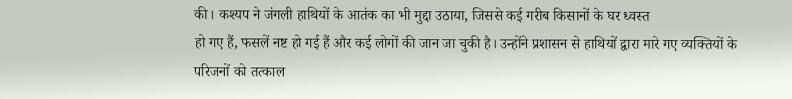की। कश्यप ने जंगली हाथियों के आतंक का भी मुद्दा उठाया, जिससे कई गरीब किसानों के घर ध्वस्त
हो गए हैं, फसलें नष्ट हो गई हैं और कई लोगों की जान जा चुकी है। उन्होंने प्रशासन से हाथियों द्वारा मारे गए व्यक्तियों के परिजनों को तत्काल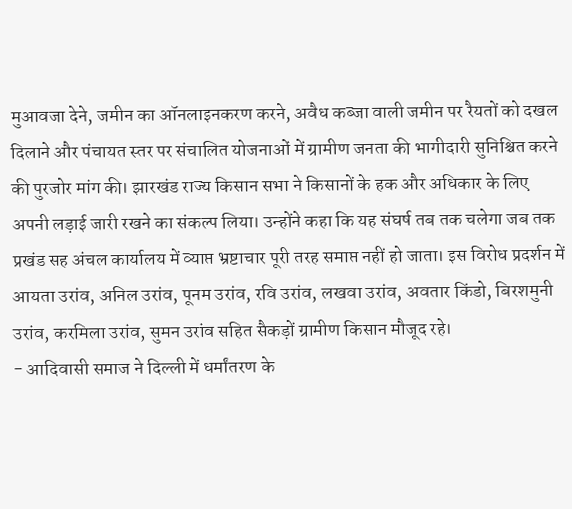मुआवजा देने, जमीन का ऑनलाइनकरण करने, अवैध कब्जा वाली जमीन पर रैयतों को दखल दिलाने और पंचायत स्तर पर संचालित योजनाओं में ग्रामीण जनता की भागीदारी सुनिश्चित करने की पुरजोर मांग की। झारखंड राज्य किसान सभा ने किसानों के हक और अधिकार के लिए अपनी लड़ाई जारी रखने का संकल्प लिया। उन्होंने कहा कि यह संघर्ष तब तक चलेगा जब तक प्रखंड सह अंचल कार्यालय में व्याप्त भ्रष्टाचार पूरी तरह समाप्त नहीं हो जाता। इस विरोध प्रदर्शन में आयता उरांव, अनिल उरांव, पूनम उरांव, रवि उरांव, लखवा उरांव, अवतार किंडो, बिरशमुनी उरांव, करमिला उरांव, सुमन उरांव सहित सैकड़ों ग्रामीण किसान मौजूद रहे।
- आदिवासी समाज ने दिल्ली में धर्मांतरण के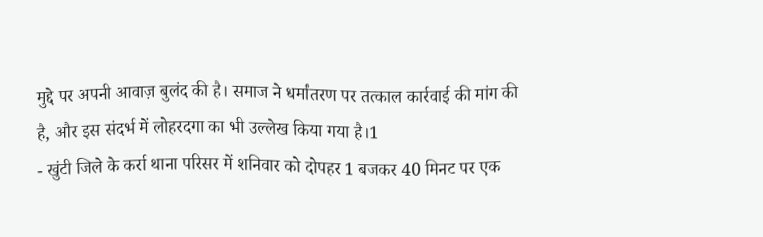मुद्दे पर अपनी आवाज़ बुलंद की है। समाज ने धर्मांतरण पर तत्काल कार्रवाई की मांग की है, और इस संदर्भ में लोहरदगा का भी उल्लेख किया गया है।1
- खुंटी जिले के कर्रा थाना परिसर में शनिवार को दोपहर 1 बजकर 40 मिनट पर एक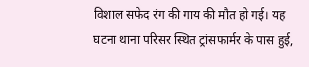विशाल सफेद रंग की गाय की मौत हो गई। यह घटना थाना परिसर स्थित ट्रांसफार्मर के पास हुई,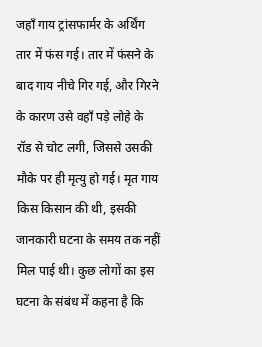जहाँ गाय ट्रांसफार्मर के अर्थिंग तार में फंस गई। तार में फंसने के बाद गाय नीचे गिर गई, और गिरने के कारण उसे वहाँ पड़े लोहे के रॉड से चोट लगी, जिससे उसकी मौके पर ही मृत्यु हो गई। मृत गाय किस किसान की थी, इसकी जानकारी घटना के समय तक नहीं मिल पाई थी। कुछ लोगों का इस घटना के संबंध में कहना है कि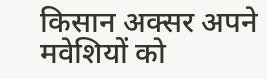किसान अक्सर अपने मवेशियों को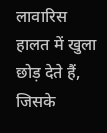लावारिस हालत में खुला छोड़ देते हैं, जिसके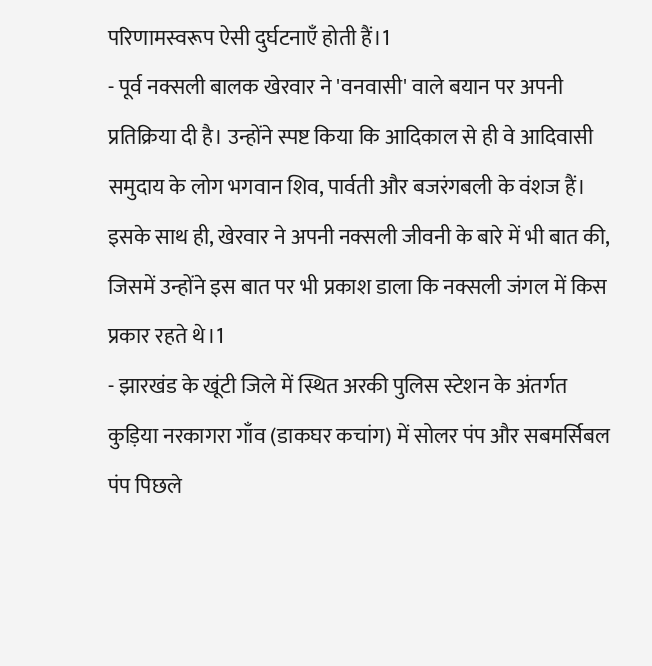परिणामस्वरूप ऐसी दुर्घटनाएँ होती हैं।1
- पूर्व नक्सली बालक खेरवार ने 'वनवासी' वाले बयान पर अपनी प्रतिक्रिया दी है। उन्होंने स्पष्ट किया कि आदिकाल से ही वे आदिवासी समुदाय के लोग भगवान शिव, पार्वती और बजरंगबली के वंशज हैं। इसके साथ ही, खेरवार ने अपनी नक्सली जीवनी के बारे में भी बात की, जिसमें उन्होंने इस बात पर भी प्रकाश डाला कि नक्सली जंगल में किस प्रकार रहते थे।1
- झारखंड के खूंटी जिले में स्थित अरकी पुलिस स्टेशन के अंतर्गत कुड़िया नरकागरा गाँव (डाकघर कचांग) में सोलर पंप और सबमर्सिबल पंप पिछले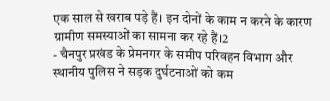एक साल से खराब पड़े हैं। इन दोनों के काम न करने के कारण ग्रामीण समस्याओं का सामना कर रहे हैं।2
- चैनपुर प्रखंड के प्रेमनगर के समीप परिवहन विभाग और स्थानीय पुलिस ने सड़क दुर्घटनाओं को कम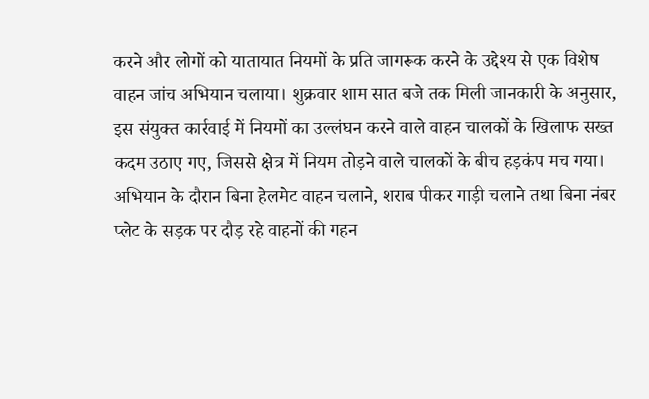करने और लोगों को यातायात नियमों के प्रति जागरूक करने के उद्देश्य से एक विशेष वाहन जांच अभियान चलाया। शुक्रवार शाम सात बजे तक मिली जानकारी के अनुसार, इस संयुक्त कार्रवाई में नियमों का उल्लंघन करने वाले वाहन चालकों के खिलाफ सख्त कदम उठाए गए, जिससे क्षेत्र में नियम तोड़ने वाले चालकों के बीच हड़कंप मच गया। अभियान के दौरान बिना हेलमेट वाहन चलाने, शराब पीकर गाड़ी चलाने तथा बिना नंबर प्लेट के सड़क पर दौड़ रहे वाहनों की गहन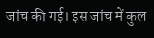जांच की गई। इस जांच में कुल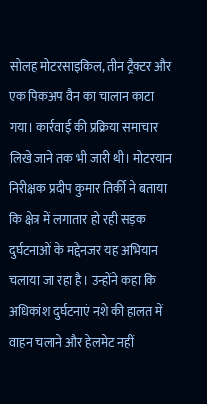सोलह मोटरसाइकिल, तीन ट्रैक्टर और एक पिकअप वैन का चालान काटा गया। कार्रवाई की प्रक्रिया समाचार लिखे जाने तक भी जारी थी। मोटरयान निरीक्षक प्रदीप कुमार तिर्की ने बताया कि क्षेत्र में लगातार हो रही सड़क दुर्घटनाओं के मद्देनजर यह अभियान चलाया जा रहा है। उन्होंने कहा कि अधिकांश दुर्घटनाएं नशे की हालत में वाहन चलाने और हेलमेट नहीं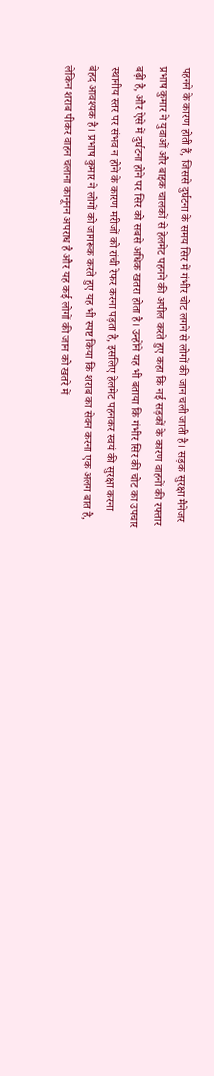पहनने के कारण होती हैं, जिससे दुर्घटना के समय सिर में गंभीर चोट लगने से लोगों की जान चली जाती है। सड़क सुरक्षा मैनेजर प्रभाष कुमार ने युवाओं और बाइक चालकों से हेलमेट पहनने की अपील करते हुए कहा कि नई सड़कों के कारण वाहनों की रफ्तार बढ़ी है, और ऐसे में दुर्घटना होने पर सिर को सबसे अधिक खतरा होता है। उन्होंने यह भी बताया कि गंभीर सिर की चोट का उपचार स्थानीय स्तर पर संभव न होने के कारण मरीजों को रांची रेफर करना पड़ता है, इसलिए हेलमेट पहनकर स्वयं की सुरक्षा करना बेहद आवश्यक है। प्रभाष कुमार ने लोगों को जागरूक करते हुए यह भी स्पष्ट किया कि शराब का सेवन करना एक अलग बात है, लेकिन शराब पीकर वाहन चलाना कानूनन अपराध है और यह कई लोगों की जान को खतरे में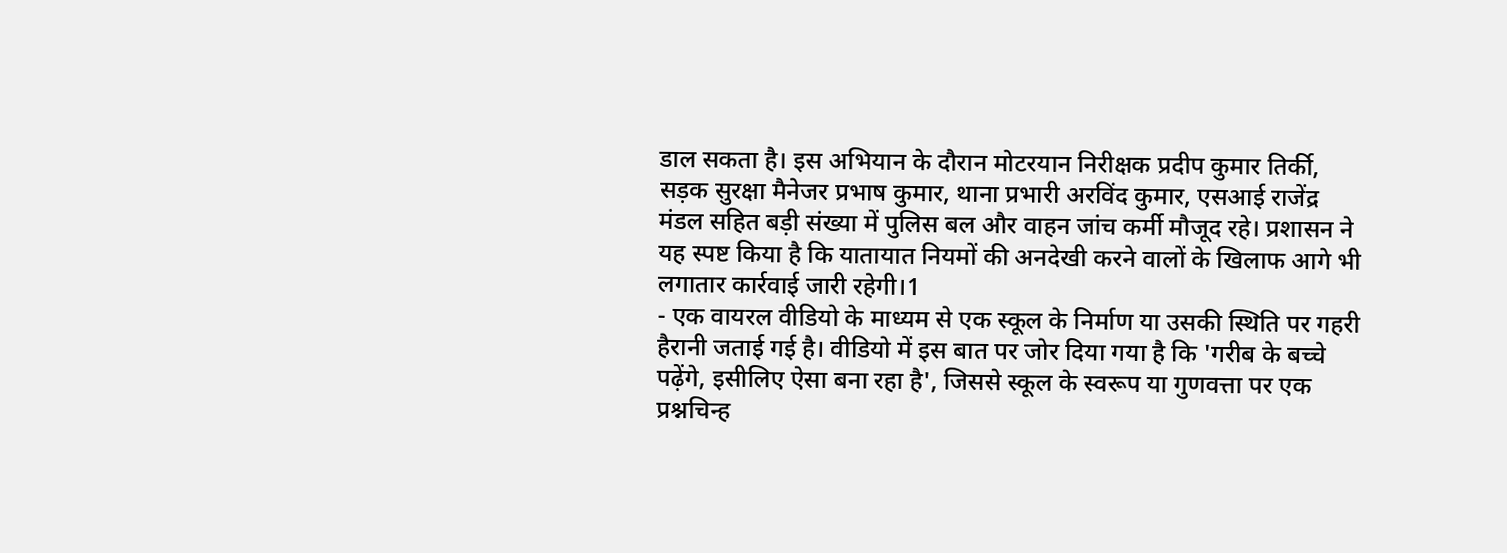डाल सकता है। इस अभियान के दौरान मोटरयान निरीक्षक प्रदीप कुमार तिर्की, सड़क सुरक्षा मैनेजर प्रभाष कुमार, थाना प्रभारी अरविंद कुमार, एसआई राजेंद्र मंडल सहित बड़ी संख्या में पुलिस बल और वाहन जांच कर्मी मौजूद रहे। प्रशासन ने यह स्पष्ट किया है कि यातायात नियमों की अनदेखी करने वालों के खिलाफ आगे भी लगातार कार्रवाई जारी रहेगी।1
- एक वायरल वीडियो के माध्यम से एक स्कूल के निर्माण या उसकी स्थिति पर गहरी हैरानी जताई गई है। वीडियो में इस बात पर जोर दिया गया है कि 'गरीब के बच्चे पढ़ेंगे, इसीलिए ऐसा बना रहा है', जिससे स्कूल के स्वरूप या गुणवत्ता पर एक प्रश्नचिन्ह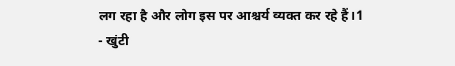लग रहा है और लोग इस पर आश्चर्य व्यक्त कर रहे हैं।1
- खुंटी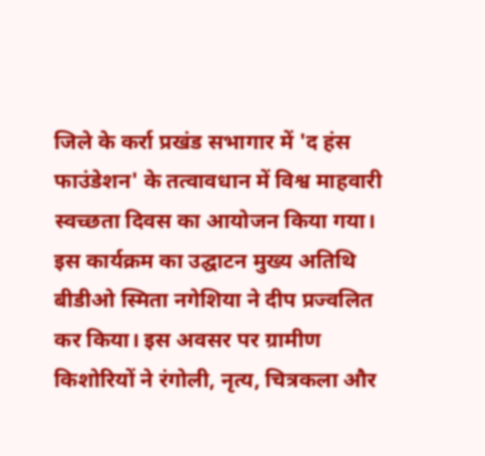जिले के कर्रा प्रखंड सभागार में 'द हंस फाउंडेशन' के तत्वावधान में विश्व माहवारी स्वच्छता दिवस का आयोजन किया गया। इस कार्यक्रम का उद्घाटन मुख्य अतिथि बीडीओ स्मिता नगेशिया ने दीप प्रज्वलित कर किया। इस अवसर पर ग्रामीण किशोरियों ने रंगोली, नृत्य, चित्रकला और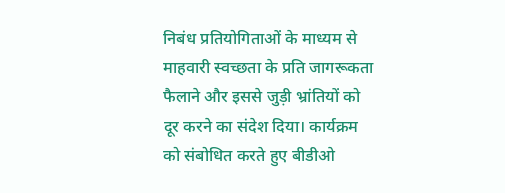निबंध प्रतियोगिताओं के माध्यम से माहवारी स्वच्छता के प्रति जागरूकता फैलाने और इससे जुड़ी भ्रांतियों को दूर करने का संदेश दिया। कार्यक्रम को संबोधित करते हुए बीडीओ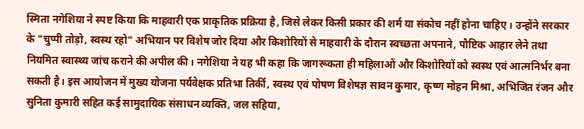स्मिता नगेशिया ने स्पष्ट किया कि माहवारी एक प्राकृतिक प्रक्रिया है, जिसे लेकर किसी प्रकार की शर्म या संकोच नहीं होना चाहिए। उन्होंने सरकार के "चुप्पी तोड़ो, स्वस्थ रहो" अभियान पर विशेष जोर दिया और किशोरियों से माहवारी के दौरान स्वच्छता अपनाने, पौष्टिक आहार लेने तथा नियमित स्वास्थ्य जांच कराने की अपील की। नगेशिया ने यह भी कहा कि जागरूकता ही महिलाओं और किशोरियों को स्वस्थ एवं आत्मनिर्भर बना सकती है। इस आयोजन में मुख्य योजना पर्यवेक्षक प्रतिभा तिर्की, स्वस्थ एवं पोषण विशेषज्ञ सावन कुमार, कृष्ण मोहन मिश्रा, अभिजित रंजन और सुनिता कुमारी सहित कई सामुदायिक संसाधन व्यक्ति, जल सहिया,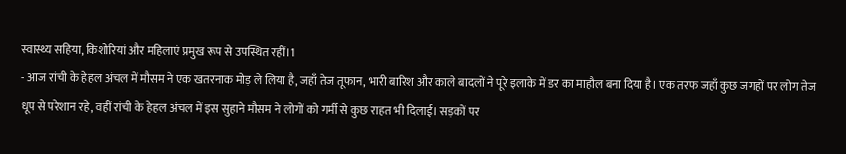स्वास्थ्य सहिया, किशोरियां और महिलाएं प्रमुख रूप से उपस्थित रहीं।1
- आज रांची के हेहल अंचल में मौसम ने एक खतरनाक मोड़ ले लिया है, जहाँ तेज तूफान, भारी बारिश और काले बादलों ने पूरे इलाके में डर का माहौल बना दिया है। एक तरफ जहाँ कुछ जगहों पर लोग तेज धूप से परेशान रहे, वहीं रांची के हेहल अंचल में इस सुहाने मौसम ने लोगों को गर्मी से कुछ राहत भी दिलाई। सड़कों पर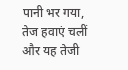पानी भर गया, तेज हवाएं चलीं और यह तेजी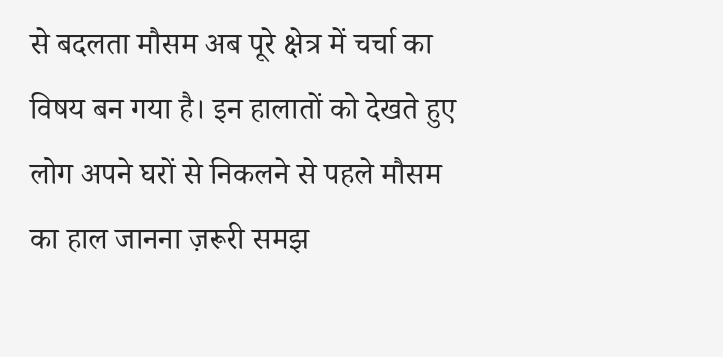से बदलता मौसम अब पूरे क्षेत्र में चर्चा का विषय बन गया है। इन हालातों को देखते हुए लोग अपने घरों से निकलने से पहले मौसम का हाल जानना ज़रूरी समझ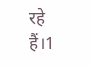रहे हैं।1